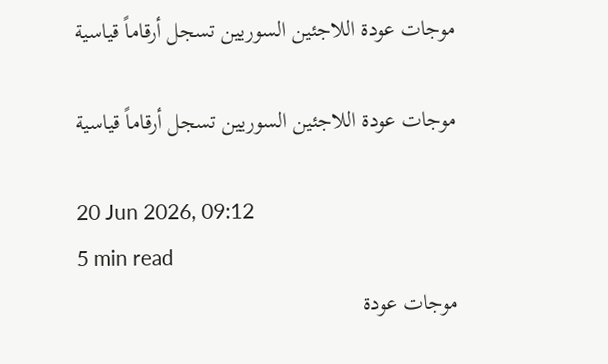موجات عودة اللاجئين السوريين تسجل أرقاماً قياسية

موجات عودة اللاجئين السوريين تسجل أرقاماً قياسية

20 Jun 2026, 09:12
5 min read
موجات عودة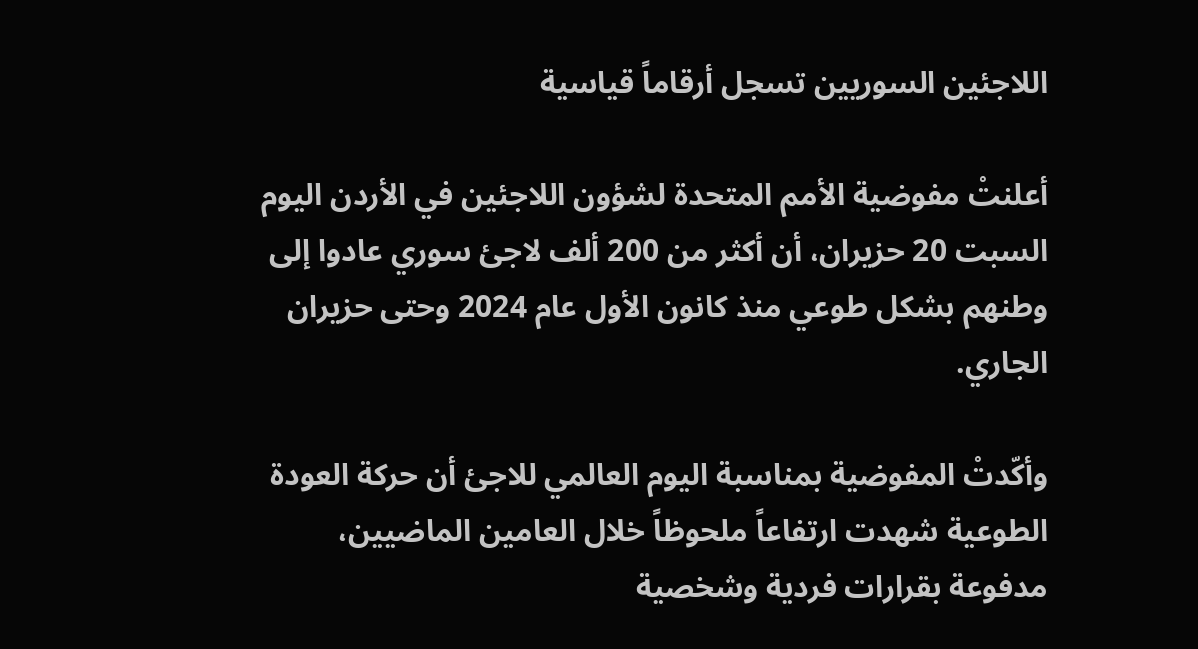اللاجئين السوريين تسجل أرقاماً قياسية

أعلنتْ مفوضية الأمم المتحدة لشؤون اللاجئين في الأردن اليوم السبت 20 حزيران، أن أكثر من 200 ألف لاجئ سوري عادوا إلى وطنهم بشكل طوعي منذ كانون الأول عام 2024 وحتى حزيران الجاري.

وأكّدتْ المفوضية بمناسبة اليوم العالمي للاجئ أن حركة العودة الطوعية شهدت ارتفاعاً ملحوظاً خلال العامين الماضيين، مدفوعة بقرارات فردية وشخصية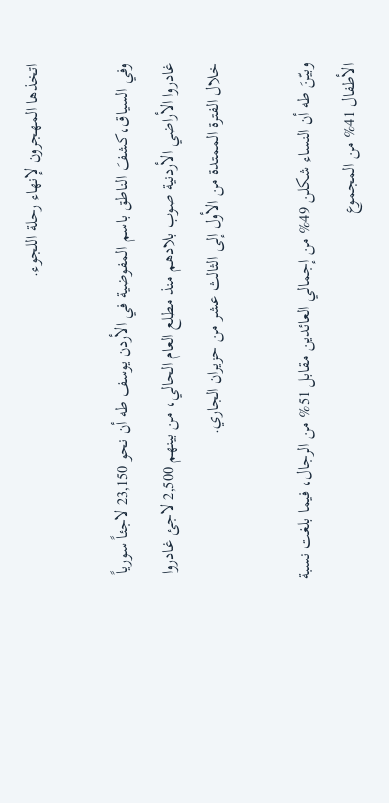اتخذها المهجرون لإنهاء رحلة اللجوء.

وفي السياق،كشفَ الناطق باسم المفوضية في الأردن يوسف طه أن نحو 23,150 لاجئاً سورياً غادروا الأراضي الأردنية صوب بلادهم منذ مطلع العام الحالي، من بينهم 2,500 لاجئ غادروا خلال الفترة الممتدة من الأول إلى الثالث عشر من حزيران الجاري.

وبيّنَ طه أن النساء شكلن 49% من إجمالي العائدين مقابل 51% من الرجال، فيما بلغت نسبة الأطفال 41% من المجموع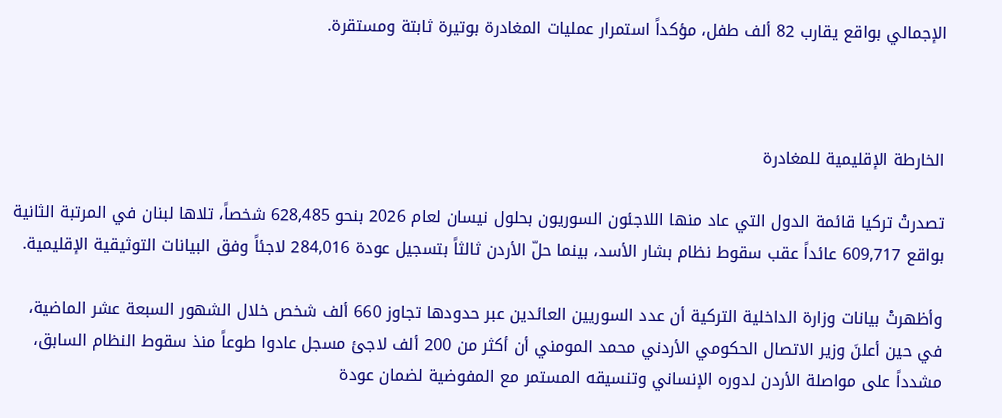الإجمالي بواقع يقارب 82 ألف طفل، مؤكداً استمرار عمليات المغادرة بوتيرة ثابتة ومستقرة.



الخارطة الإقليمية للمغادرة

تصدرتْ تركيا قائمة الدول التي عاد منها اللاجئون السوريون بحلول نيسان لعام 2026 بنحو 628,485 شخصاً، تلاها لبنان في المرتبة الثانية بواقع 609,717 عائداً عقب سقوط نظام بشار الأسد، بينما حلّ الأردن ثالثاً بتسجيل عودة 284,016 لاجئاً وفق البيانات التوثيقية الإقليمية.

وأظهرتْ بيانات وزارة الداخلية التركية أن عدد السوريين العائدين عبر حدودها تجاوز 660 ألف شخص خلال الشهور السبعة عشر الماضية، في حين أعلنَ وزير الاتصال الحكومي الأردني محمد المومني أن أكثر من 200 ألف لاجئ مسجل عادوا طوعاً منذ سقوط النظام السابق، مشدداً على مواصلة الأردن لدوره الإنساني وتنسيقه المستمر مع المفوضية لضمان عودة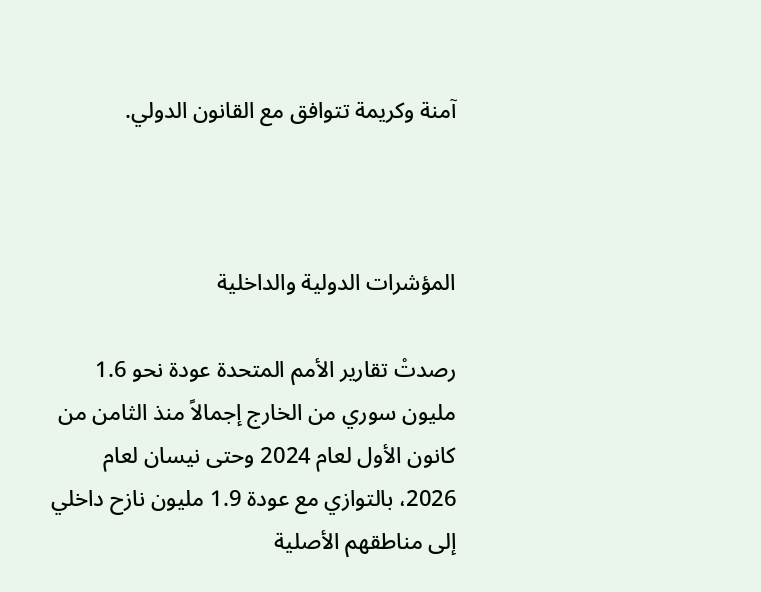آمنة وكريمة تتوافق مع القانون الدولي.



المؤشرات الدولية والداخلية

رصدتْ تقارير الأمم المتحدة عودة نحو 1.6 مليون سوري من الخارج إجمالاً منذ الثامن من كانون الأول لعام 2024 وحتى نيسان لعام 2026، بالتوازي مع عودة 1.9 مليون نازح داخلي إلى مناطقهم الأصلية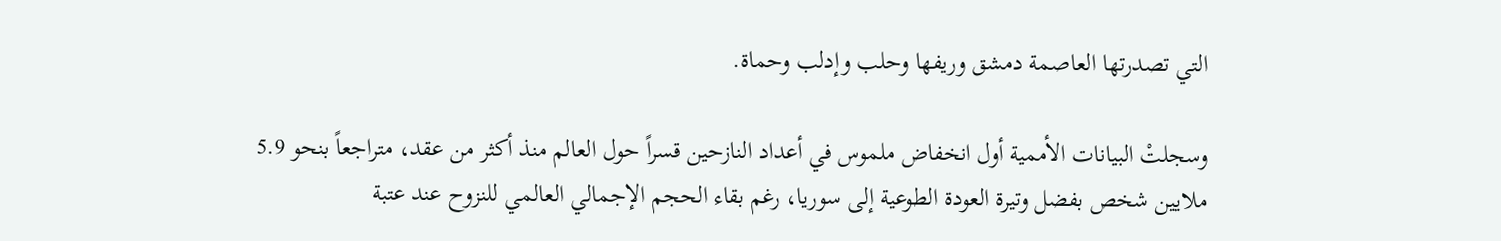التي تصدرتها العاصمة دمشق وريفها وحلب وإدلب وحماة.

وسجلتْ البيانات الأممية أول انخفاض ملموس في أعداد النازحين قسراً حول العالم منذ أكثر من عقد، متراجعاً بنحو 5.9 ملايين شخص بفضل وتيرة العودة الطوعية إلى سوريا، رغم بقاء الحجم الإجمالي العالمي للنزوح عند عتبة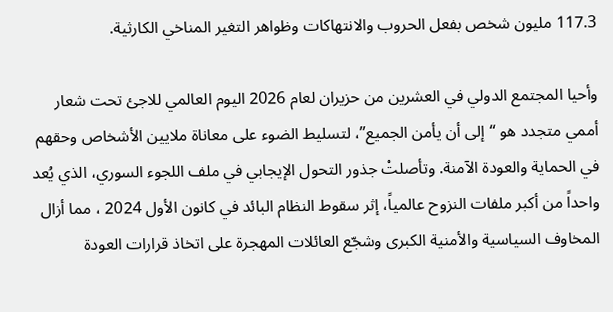117.3 مليون شخص بفعل الحروب والانتهاكات وظواهر التغير المناخي الكارثية.

وأحيا المجتمع الدولي في العشرين من حزيران لعام 2026 اليوم العالمي للاجئ تحت شعار أممي متجدد هو “إلى أن يأمن الجميع”، لتسليط الضوء على معاناة ملايين الأشخاص وحقهم في الحماية والعودة الآمنة. وتأصلتْ جذور التحول الإيجابي في ملف اللجوء السوري، الذي يُعد واحداً من أكبر ملفات النزوح عالمياً، إثر سقوط النظام البائد في كانون الأول 2024 ، مما أزال المخاوف السياسية والأمنية الكبرى وشجّع العائلات المهجرة على اتخاذ قرارات العودة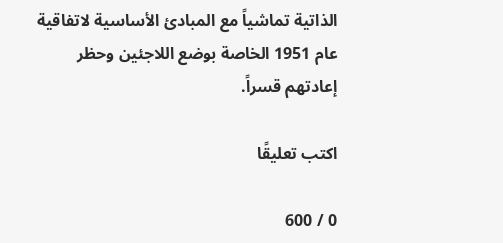الذاتية تماشياً مع المبادئ الأساسية لاتفاقية عام 1951 الخاصة بوضع اللاجئين وحظر إعادتهم قسراً.

اكتب تعليقًا

0 / 600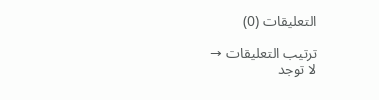التعليقات (0)

ترتيب التعليقات →
لا توجد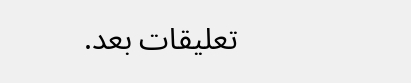تعليقات بعد.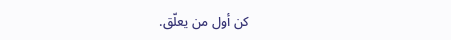كن أول من يعلّق.